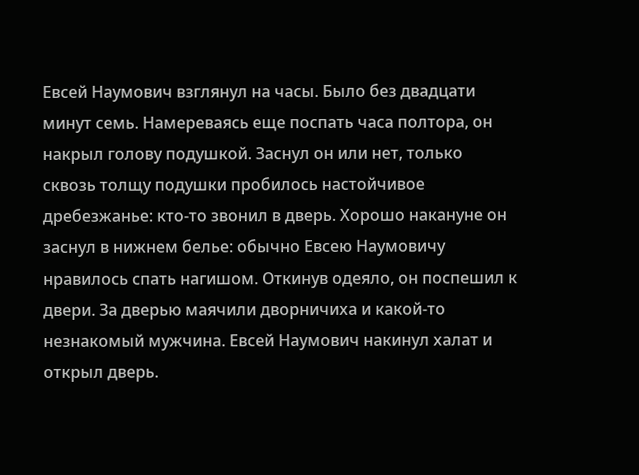Евсей Наумович взглянул на часы. Было без двадцати минут семь. Намереваясь еще поспать часа полтора, он накрыл голову подушкой. Заснул он или нет, только сквозь толщу подушки пробилось настойчивое дребезжанье: кто-то звонил в дверь. Хорошо накануне он заснул в нижнем белье: обычно Евсею Наумовичу нравилось спать нагишом. Откинув одеяло, он поспешил к двери. За дверью маячили дворничиха и какой-то незнакомый мужчина. Евсей Наумович накинул халат и открыл дверь.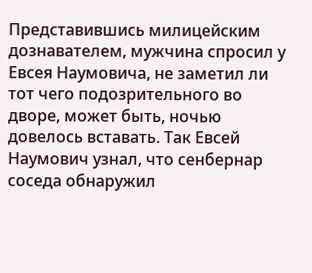Представившись милицейским дознавателем, мужчина спросил у Евсея Наумовича, не заметил ли тот чего подозрительного во дворе, может быть, ночью довелось вставать. Так Евсей Наумович узнал, что сенбернар соседа обнаружил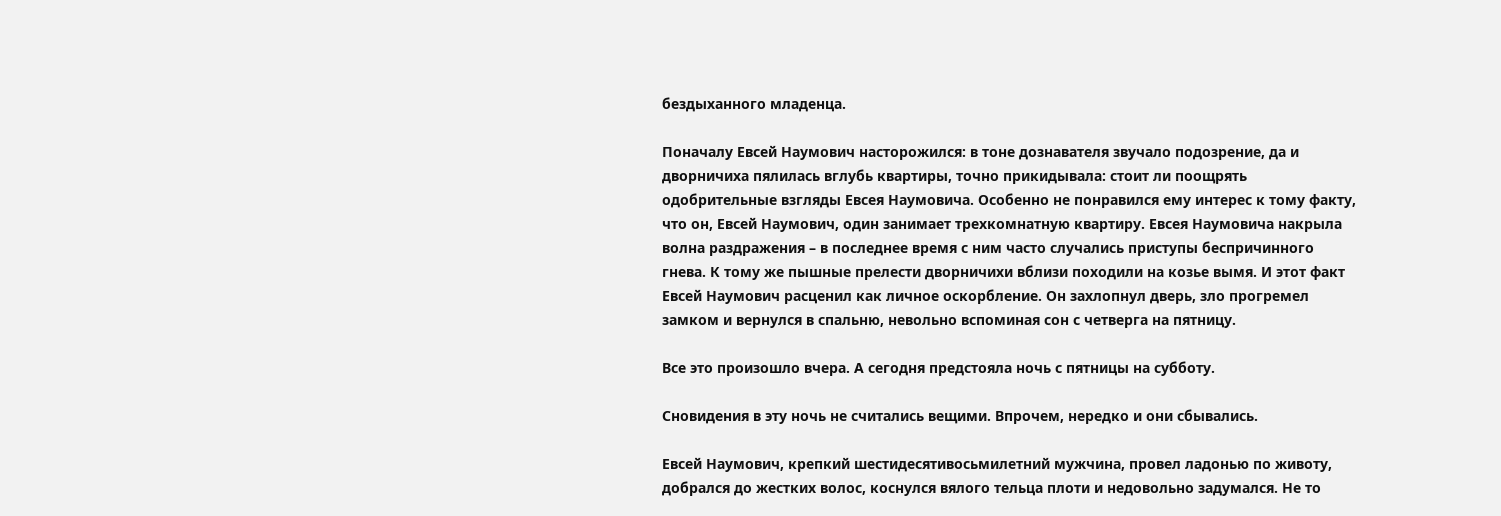бездыханного младенца.

Поначалу Евсей Наумович насторожился: в тоне дознавателя звучало подозрение, да и дворничиха пялилась вглубь квартиры, точно прикидывала: стоит ли поощрять одобрительные взгляды Евсея Наумовича. Особенно не понравился ему интерес к тому факту, что он, Евсей Наумович, один занимает трехкомнатную квартиру. Евсея Наумовича накрыла волна раздражения – в последнее время с ним часто случались приступы беспричинного гнева. К тому же пышные прелести дворничихи вблизи походили на козье вымя. И этот факт Евсей Наумович расценил как личное оскорбление. Он захлопнул дверь, зло прогремел замком и вернулся в спальню, невольно вспоминая сон с четверга на пятницу.

Все это произошло вчера. А сегодня предстояла ночь с пятницы на субботу.

Сновидения в эту ночь не считались вещими. Впрочем, нередко и они сбывались.

Евсей Наумович, крепкий шестидесятивосьмилетний мужчина, провел ладонью по животу, добрался до жестких волос, коснулся вялого тельца плоти и недовольно задумался. Не то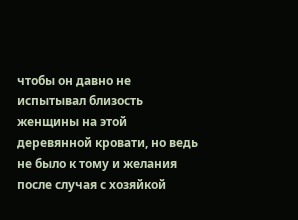чтобы он давно не испытывал близость женщины на этой деревянной кровати, но ведь не было к тому и желания после случая с хозяйкой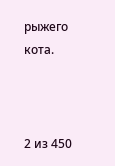рыжего кота.



2 из 450